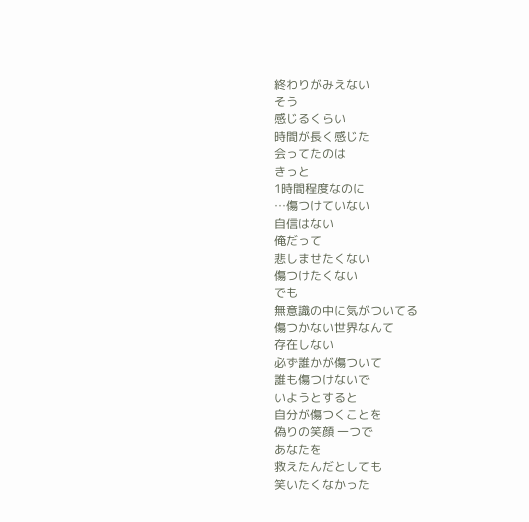終わりがみえない
そう
感じるくらい
時間が長く感じた
会ってたのは
きっと
1時間程度なのに
…傷つけていない
自信はない
俺だって
悲しませたくない
傷つけたくない
でも
無意識の中に気がついてる
傷つかない世界なんて
存在しない
必ず誰かが傷ついて
誰も傷つけないで
いようとすると
自分が傷つくことを
偽りの笑顔 一つで
あなたを
救えたんだとしても
笑いたくなかった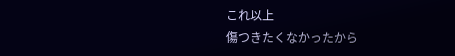これ以上
傷つきたくなかったから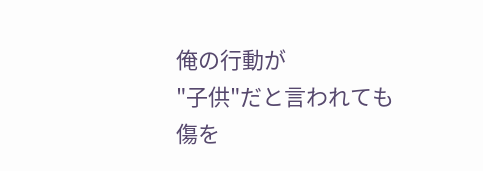俺の行動が
"子供"だと言われても
傷を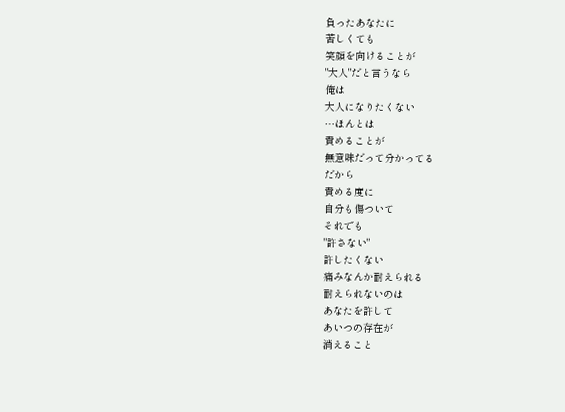負ったあなたに
苦しくても
笑顔を向けることが
"大人"だと言うなら
俺は
大人になりたくない
…ほんとは
責めることが
無意味だって分かってる
だから
責める度に
自分も傷ついて
それでも
"許さない"
許したくない
痛みなんか耐えられる
耐えられないのは
あなたを許して
あいつの存在が
消えること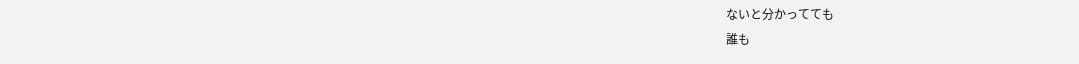ないと分かってても
誰も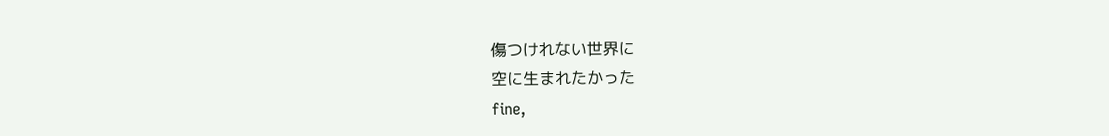傷つけれない世界に
空に生まれたかった
fine,